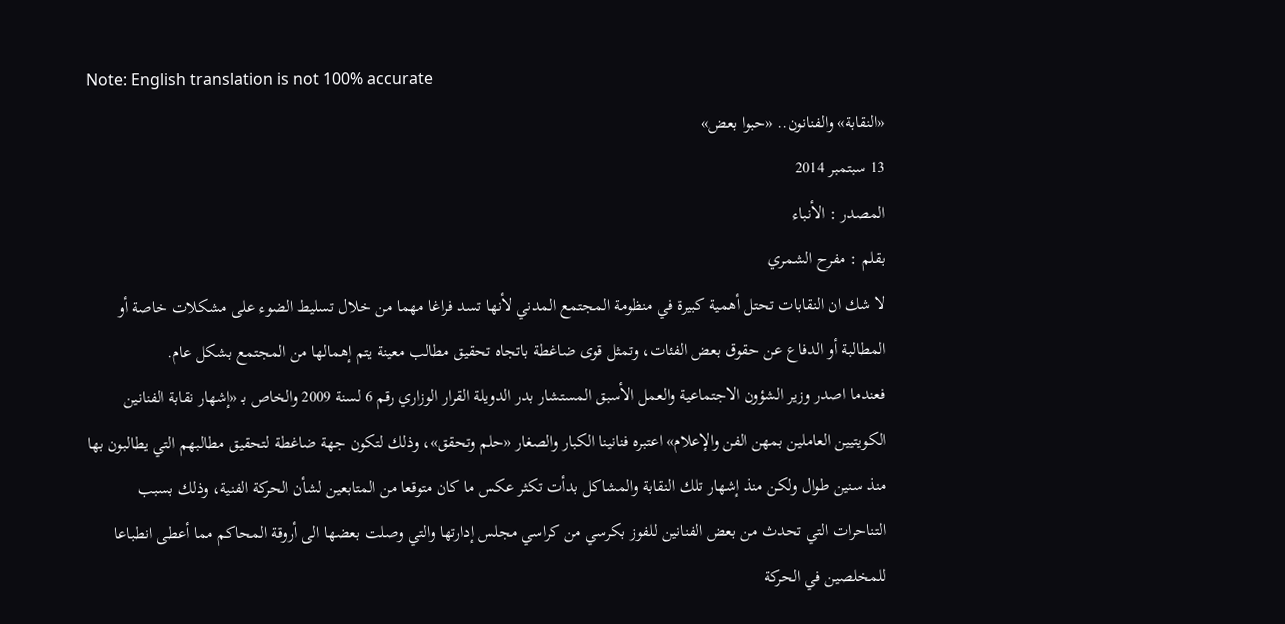Note: English translation is not 100% accurate
«النقابة» والفنانون.. «حبوا بعض»
13 سبتمبر 2014
المصدر : الأنباء
بقلم : مفرح الشمري
لا شك ان النقابات تحتل أهمية كبيرة في منظومة المجتمع المدني لأنها تسد فراغا مهما من خلال تسليط الضوء على مشكلات خاصة أو المطالبة أو الدفاع عن حقوق بعض الفئات، وتمثل قوى ضاغطة باتجاه تحقيق مطالب معينة يتم إهمالها من المجتمع بشكل عام.
فعندما اصدر وزير الشؤون الاجتماعية والعمل الأسبق المستشار بدر الدويلة القرار الوزاري رقم 6 لسنة 2009 والخاص بـ «إشهار نقابة الفنانين الكويتيين العاملين بمهن الفن والإعلام» اعتبره فنانينا الكبار والصغار «حلم وتحقق»، وذلك لتكون جهة ضاغطة لتحقيق مطالبهم التي يطالبون بها منذ سنين طوال ولكن منذ إشهار تلك النقابة والمشاكل بدأت تكثر عكس ما كان متوقعا من المتابعين لشأن الحركة الفنية، وذلك بسبب التناحرات التي تحدث من بعض الفنانين للفوز بكرسي من كراسي مجلس إدارتها والتي وصلت بعضها الى أروقة المحاكم مما أعطى انطباعا للمخلصين في الحركة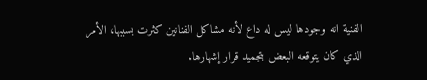الفنية انه وجودها ليس له داع لأنه مشاكل الفنانين كثرت بسببها، الأمر الذي كان يتوقعه البعض بتجميد قرار إشهارها.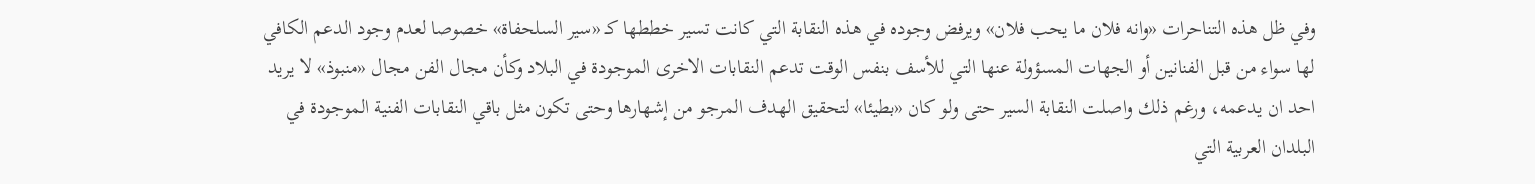وفي ظل هذه التناحرات «وانه فلان ما يحب فلان» ويرفض وجوده في هذه النقابة التي كانت تسير خططها كـ «سير السلحفاة» خصوصا لعدم وجود الدعم الكافي لها سواء من قبل الفنانين أو الجهات المسؤولة عنها التي للأسف بنفس الوقت تدعم النقابات الاخرى الموجودة في البلاد وكأن مجال الفن مجال «منبوذ» لا يريد احد ان يدعمه، ورغم ذلك واصلت النقابة السير حتى ولو كان «بطيئا» لتحقيق الهدف المرجو من إشهارها وحتى تكون مثل باقي النقابات الفنية الموجودة في البلدان العربية التي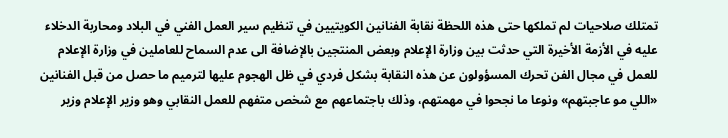تمتلك صلاحيات لم تملكها حتى هذه اللحظة نقابة الفنانين الكويتيين في تنظيم سير العمل الفني في البلاد ومحاربة الدخلاء عليه في الأزمة الأخيرة التي حدثت بين وزارة الإعلام وبعض المنتجين بالإضافة الى عدم السماح للعاملين في وزارة الإعلام للعمل في مجال الفن تحرك المسؤولون عن هذه النقابة بشكل فردي في ظل الهجوم عليها لترميم ما حصل من قبل الفنانين «اللي مو عاجبتهم» ونوعا ما نجحوا في مهمتهم، وذلك باجتماعهم مع شخص متفهم للعمل النقابي وهو وزير الإعلام وزير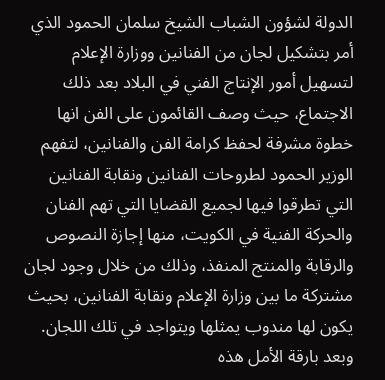الدولة لشؤون الشباب الشيخ سلمان الحمود الذي أمر بتشكيل لجان من الفنانين ووزارة الإعلام لتسهيل أمور الإنتاج الفني في البلاد بعد ذلك الاجتماع، حيث وصف القائمون على الفن انها خطوة مشرفة لحفظ كرامة الفن والفنانين، لتفهم الوزير الحمود لطروحات الفنانين ونقابة الفنانين التي تطرقوا فيها لجميع القضايا التي تهم الفنان والحركة الفنية في الكويت، منها إجازة النصوص والرقابة والمنتج المنفذ، وذلك من خلال وجود لجان مشتركة ما بين وزارة الإعلام ونقابة الفنانين، بحيث يكون لها مندوب يمثلها ويتواجد في تلك اللجان.
وبعد بارقة الأمل هذه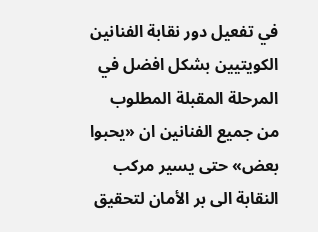في تفعيل دور نقابة الفنانين الكويتيين بشكل افضل في المرحلة المقبلة المطلوب من جميع الفنانين ان «يحبوا بعض» حتى يسير مركب النقابة الى بر الأمان لتحقيق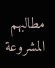مطالبهم المشروعة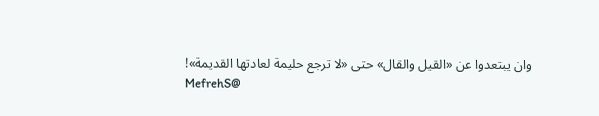وان يبتعدوا عن «القيل والقال» حتى «لا ترجع حليمة لعادتها القديمة»!
MefrehS@